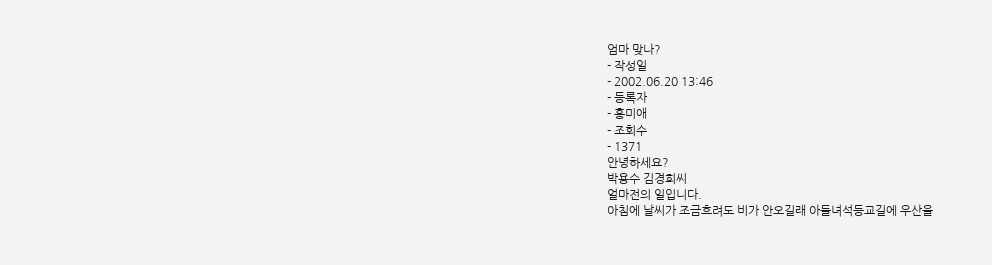엄마 맞나?
- 작성일
- 2002.06.20 13:46
- 등록자
- 홍미애
- 조회수
- 1371
안녕하세요?
박용수 김경희씨
얼마전의 일입니다.
아침에 날씨가 조금흐려도 비가 안오길래 아들녀석등교길에 우산을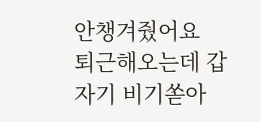안챙겨줬어요
퇴근해오는데 갑자기 비기쏟아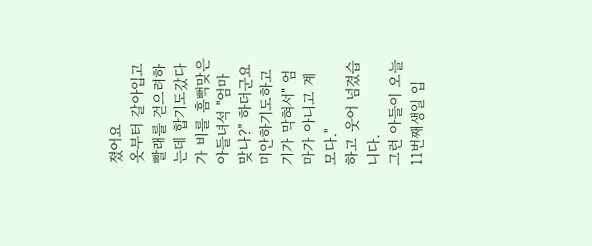졌어요
옷부터 갈아입고 빨래를 걷으려하는데 합기도갔다가 비를 흠뻑맞은 아들녀석 "엄마 맞나?" 하더군요
미안하기도하고 기가 막혀서" 엄마가 아니고 계모다."
하고 웃어 넘겼습니다.
그런 아들이 오늘 11번째생일 입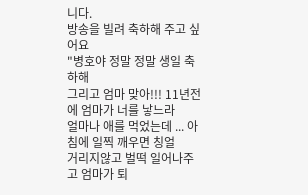니다.
방송을 빌려 축하해 주고 싶어요
"병호야 정말 정말 생일 축하해
그리고 엄마 맞아!!! 11년전에 엄마가 너를 낳느라
얼마나 애를 먹었는데 ... 아침에 일찍 깨우면 칭얼
거리지않고 벌떡 일어나주고 엄마가 퇴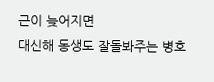근이 늦어지면
대신해 동생도 잘돌봐주는 병호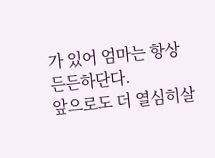가 있어 엄마는 항상
든든하단다.
앞으로도 더 열심히살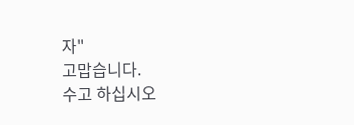자"
고맙습니다.
수고 하십시오